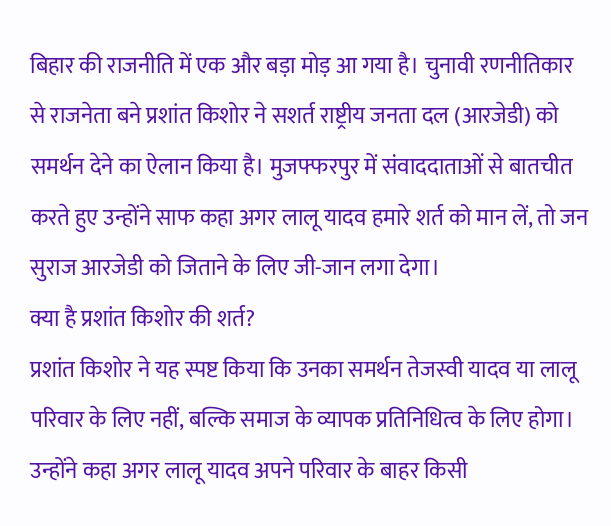बिहार की राजनीति में एक और बड़ा मोड़ आ गया है। चुनावी रणनीतिकार से राजनेता बने प्रशांत किशोर ने सशर्त राष्ट्रीय जनता दल (आरजेडी) को समर्थन देने का ऐलान किया है। मुजफ्फरपुर में संवाददाताओं से बातचीत करते हुए उन्होंने साफ कहा अगर लालू यादव हमारे शर्त को मान लें, तो जन सुराज आरजेडी को जिताने के लिए जी-जान लगा देगा।
क्या है प्रशांत किशोर की शर्त?
प्रशांत किशोर ने यह स्पष्ट किया कि उनका समर्थन तेजस्वी यादव या लालू परिवार के लिए नहीं, बल्कि समाज के व्यापक प्रतिनिधित्व के लिए होगा। उन्होंने कहा अगर लालू यादव अपने परिवार के बाहर किसी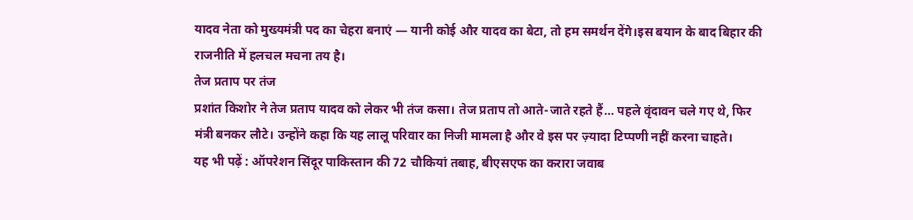यादव नेता को मुख्यमंत्री पद का चेहरा बनाएं — यानी कोई और यादव का बेटा, तो हम समर्थन देंगे।इस बयान के बाद बिहार की राजनीति में हलचल मचना तय है।
तेज प्रताप पर तंज
प्रशांत किशोर ने तेज प्रताप यादव को लेकर भी तंज कसा। तेज प्रताप तो आते-जाते रहते हैं… पहले वृंदावन चले गए थे, फिर मंत्री बनकर लौटे। उन्होंने कहा कि यह लालू परिवार का निजी मामला है और वे इस पर ज़्यादा टिप्पणी नहीं करना चाहते।
यह भी पढ़ें : ऑपरेशन सिंदूर पाकिस्तान की 72 चौकियां तबाह, बीएसएफ का करारा जवाब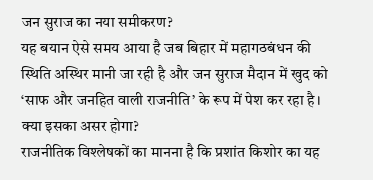जन सुराज का नया समीकरण?
यह बयान ऐसे समय आया है जब बिहार में महागठबंधन की स्थिति अस्थिर मानी जा रही है और जन सुराज मैदान में खुद को ‘साफ और जनहित वाली राजनीति’ के रूप में पेश कर रहा है।
क्या इसका असर होगा?
राजनीतिक विश्लेषकों का मानना है कि प्रशांत किशोर का यह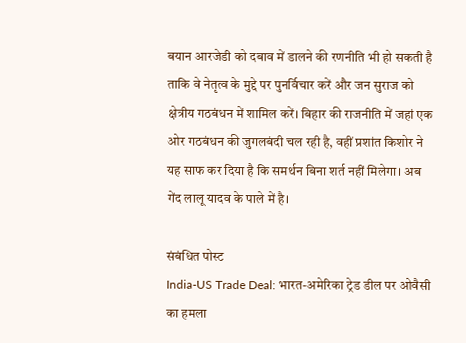बयान आरजेडी को दबाव में डालने की रणनीति भी हो सकती है ताकि वे नेतृत्व के मुद्दे पर पुनर्विचार करें और जन सुराज को क्षेत्रीय गठबंधन में शामिल करें। बिहार की राजनीति में जहां एक ओर गठबंधन की जुगलबंदी चल रही है, वहीं प्रशांत किशोर ने यह साफ कर दिया है कि समर्थन बिना शर्त नहीं मिलेगा। अब गेंद लालू यादव के पाले में है।

संबंधित पोस्ट
India-US Trade Deal: भारत-अमेरिका ट्रेड डील पर ओवैसी का हमला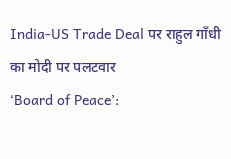India-US Trade Deal पर राहुल गाँधी का मोदी पर पलटवार
‘Board of Peace’: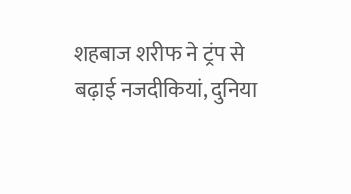शहबाज शरीफ ने ट्रंप से बढ़ाई नजदीकियां, दुनिया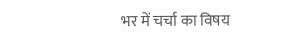भर में चर्चा का विषय